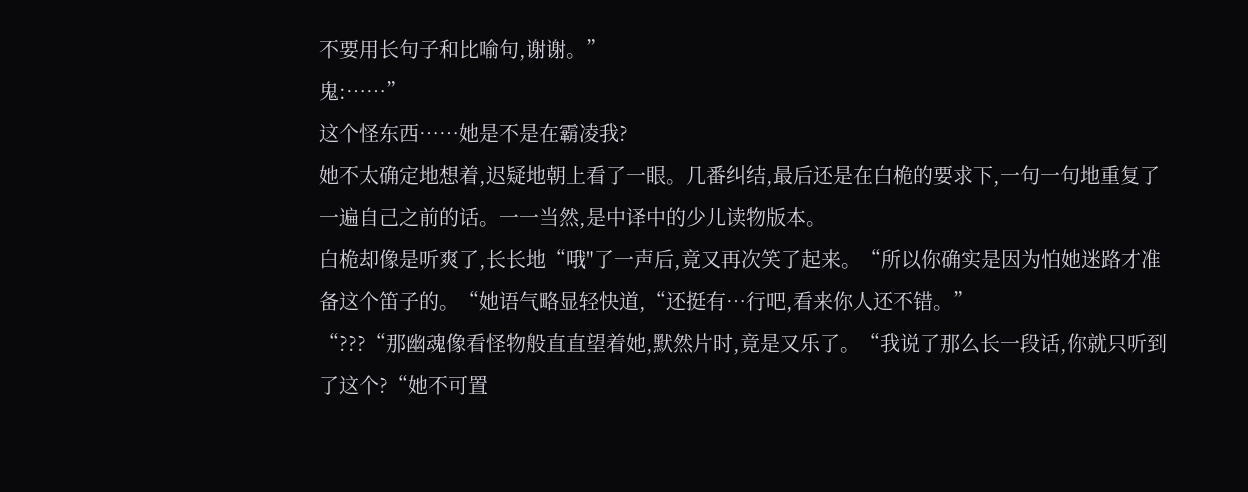不要用长句子和比喻句,谢谢。”
鬼:……”
这个怪东西……她是不是在霸凌我?
她不太确定地想着,迟疑地朝上看了一眼。几番纠结,最后还是在白桅的要求下,一句一句地重复了一遍自己之前的话。一一当然,是中译中的少儿读物版本。
白桅却像是听爽了,长长地“哦"了一声后,竟又再次笑了起来。“所以你确实是因为怕她迷路才准备这个笛子的。“她语气略显轻快道,“还挺有…行吧,看来你人还不错。”
“???“那幽魂像看怪物般直直望着她,默然片时,竟是又乐了。“我说了那么长一段话,你就只听到了这个?“她不可置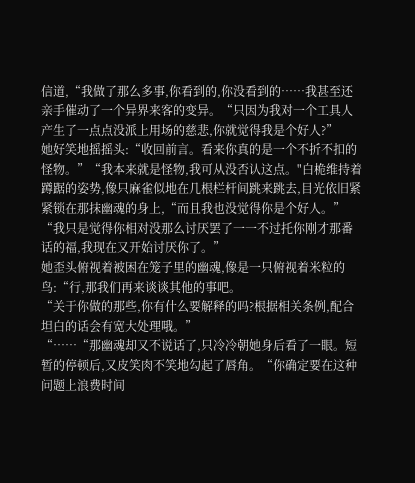信道,“我做了那么多事,你看到的,你没看到的……我甚至还亲手催动了一个异界来客的变异。“只因为我对一个工具人产生了一点点没派上用场的慈悲,你就觉得我是个好人?”
她好笑地摇摇头:“收回前言。看来你真的是一个不折不扣的怪物。”“我本来就是怪物,我可从没否认这点。"白桅维持着蹲踞的姿势,像只麻雀似地在几根栏杆间跳来跳去,目光依旧紧紧锁在那抹幽魂的身上,“而且我也没觉得你是个好人。”
“我只是觉得你相对没那么讨厌罢了一一不过托你刚才那番话的福,我现在又开始讨厌你了。”
她歪头俯视着被困在笼子里的幽魂,像是一只俯视着米粒的鸟:“行,那我们再来谈谈其他的事吧。
“关于你做的那些,你有什么要解释的吗?根据相关条例,配合坦白的话会有宽大处理哦。”
“……“那幽魂却又不说话了,只冷冷朝她身后看了一眼。短暂的停顿后,又皮笑肉不笑地勾起了唇角。“你确定要在这种问题上浪费时间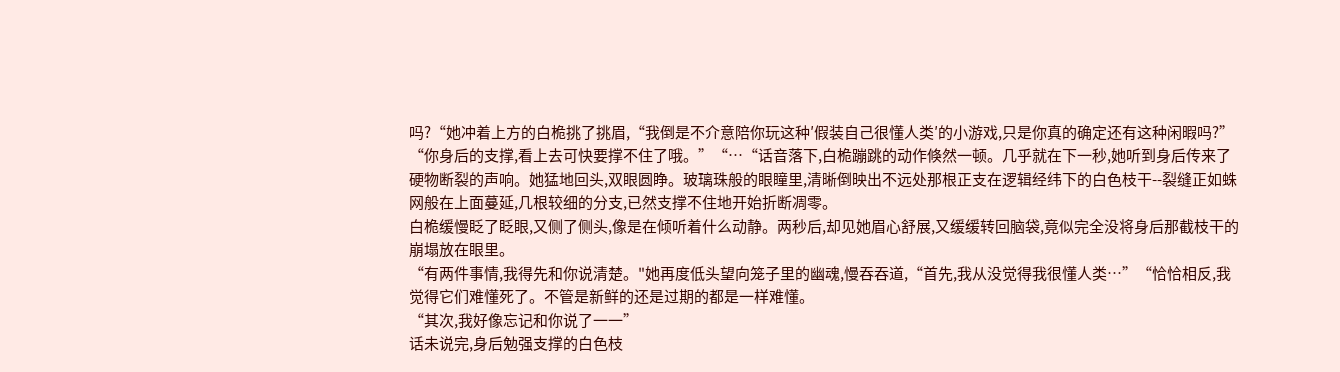吗?“她冲着上方的白桅挑了挑眉,“我倒是不介意陪你玩这种′假装自己很懂人类′的小游戏,只是你真的确定还有这种闲暇吗?”
“你身后的支撑,看上去可快要撑不住了哦。”“…“话音落下,白桅蹦跳的动作倏然一顿。几乎就在下一秒,她听到身后传来了硬物断裂的声响。她猛地回头,双眼圆睁。玻璃珠般的眼瞳里,清晰倒映出不远处那根正支在逻辑经纬下的白色枝干--裂缝正如蛛网般在上面蔓延,几根较细的分支,已然支撑不住地开始折断凋零。
白桅缓慢眨了眨眼,又侧了侧头,像是在倾听着什么动静。两秒后,却见她眉心舒展,又缓缓转回脑袋,竟似完全没将身后那截枝干的崩塌放在眼里。
“有两件事情,我得先和你说清楚。"她再度低头望向笼子里的幽魂,慢吞吞道,“首先,我从没觉得我很懂人类…”“恰恰相反,我觉得它们难懂死了。不管是新鲜的还是过期的都是一样难懂。
“其次,我好像忘记和你说了一一”
话未说完,身后勉强支撑的白色枝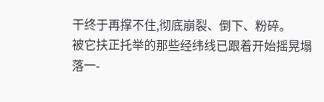干终于再撑不住,彻底崩裂、倒下、粉碎。
被它扶正托举的那些经纬线已跟着开始摇晃塌落一-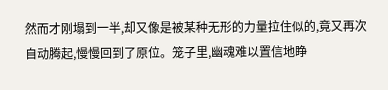然而才刚塌到一半,却又像是被某种无形的力量拉住似的,竟又再次自动腾起,慢慢回到了原位。笼子里,幽魂难以置信地睁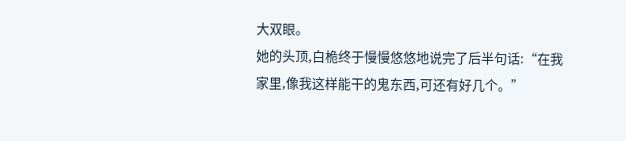大双眼。
她的头顶,白桅终于慢慢悠悠地说完了后半句话:“在我家里,像我这样能干的鬼东西,可还有好几个。”